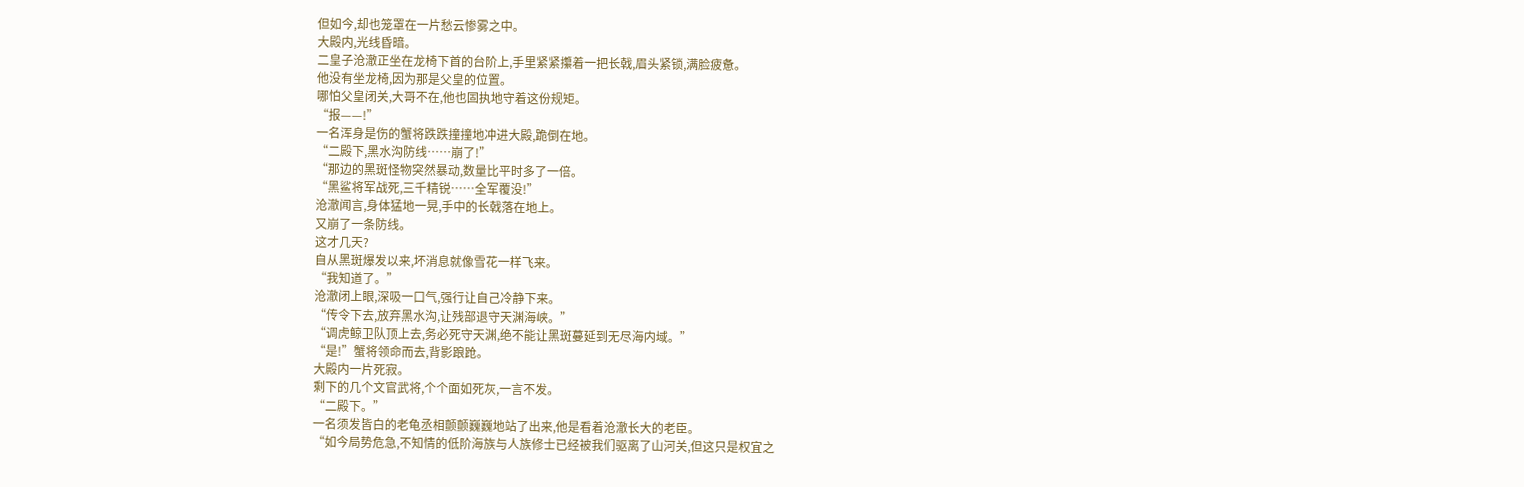但如今,却也笼罩在一片愁云惨雾之中。
大殿内,光线昏暗。
二皇子沧澈正坐在龙椅下首的台阶上,手里紧紧攥着一把长戟,眉头紧锁,满脸疲惫。
他没有坐龙椅,因为那是父皇的位置。
哪怕父皇闭关,大哥不在,他也固执地守着这份规矩。
“报——!”
一名浑身是伤的蟹将跌跌撞撞地冲进大殿,跪倒在地。
“二殿下,黑水沟防线……崩了!”
“那边的黑斑怪物突然暴动,数量比平时多了一倍。
“黑鲨将军战死,三千精锐……全军覆没!”
沧澈闻言,身体猛地一晃,手中的长戟落在地上。
又崩了一条防线。
这才几天?
自从黑斑爆发以来,坏消息就像雪花一样飞来。
“我知道了。”
沧澈闭上眼,深吸一口气,强行让自己冷静下来。
“传令下去,放弃黑水沟,让残部退守天渊海峡。”
“调虎鲸卫队顶上去,务必死守天渊,绝不能让黑斑蔓延到无尽海内域。”
“是!”蟹将领命而去,背影踉跄。
大殿内一片死寂。
剩下的几个文官武将,个个面如死灰,一言不发。
“二殿下。”
一名须发皆白的老龟丞相颤颤巍巍地站了出来,他是看着沧澈长大的老臣。
“如今局势危急,不知情的低阶海族与人族修士已经被我们驱离了山河关,但这只是权宜之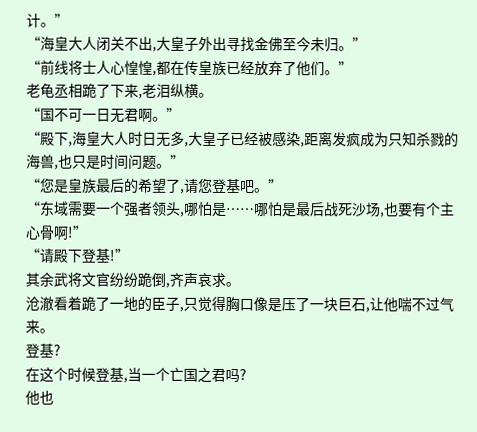计。”
“海皇大人闭关不出,大皇子外出寻找金佛至今未归。”
“前线将士人心惶惶,都在传皇族已经放弃了他们。”
老龟丞相跪了下来,老泪纵横。
“国不可一日无君啊。”
“殿下,海皇大人时日无多,大皇子已经被感染,距离发疯成为只知杀戮的海兽,也只是时间问题。”
“您是皇族最后的希望了,请您登基吧。”
“东域需要一个强者领头,哪怕是……哪怕是最后战死沙场,也要有个主心骨啊!”
“请殿下登基!”
其余武将文官纷纷跪倒,齐声哀求。
沧澈看着跪了一地的臣子,只觉得胸口像是压了一块巨石,让他喘不过气来。
登基?
在这个时候登基,当一个亡国之君吗?
他也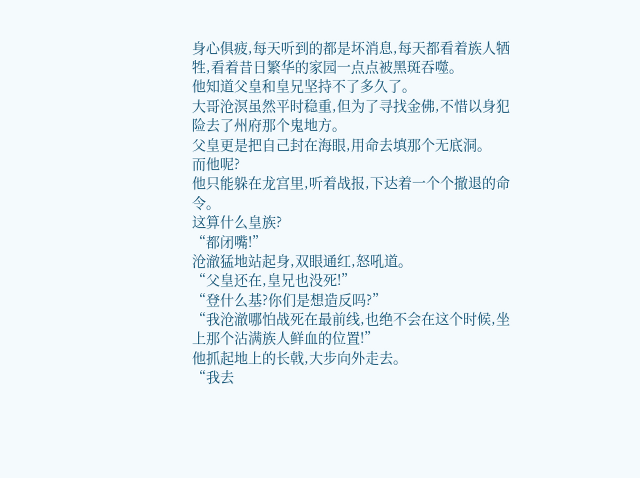身心俱疲,每天听到的都是坏消息,每天都看着族人牺牲,看着昔日繁华的家园一点点被黑斑吞噬。
他知道父皇和皇兄坚持不了多久了。
大哥沧溟虽然平时稳重,但为了寻找金佛,不惜以身犯险去了州府那个鬼地方。
父皇更是把自己封在海眼,用命去填那个无底洞。
而他呢?
他只能躲在龙宫里,听着战报,下达着一个个撤退的命令。
这算什么皇族?
“都闭嘴!”
沧澈猛地站起身,双眼通红,怒吼道。
“父皇还在,皇兄也没死!”
“登什么基?你们是想造反吗?”
“我沧澈哪怕战死在最前线,也绝不会在这个时候,坐上那个沾满族人鲜血的位置!”
他抓起地上的长戟,大步向外走去。
“我去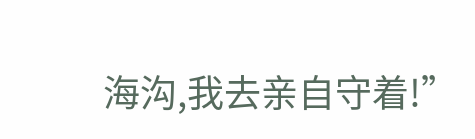海沟,我去亲自守着!”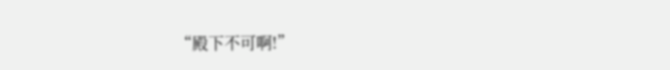“殿下不可啊!”